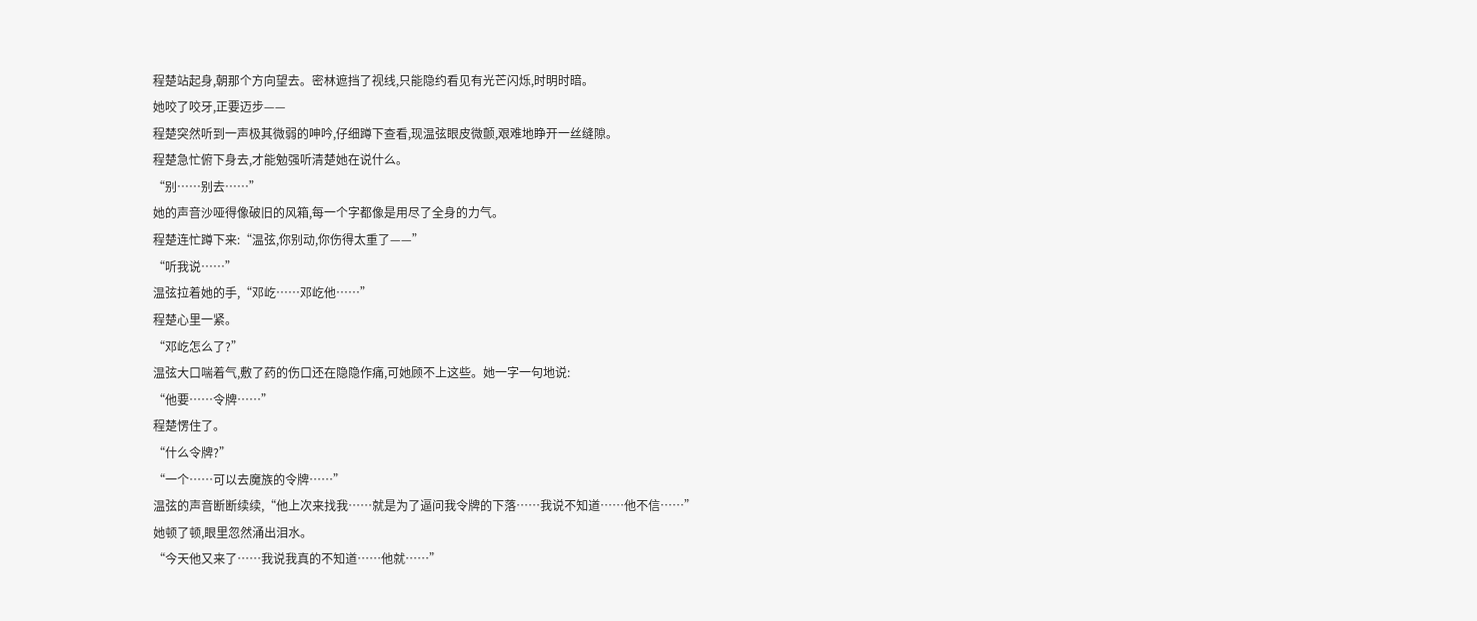程楚站起身,朝那个方向望去。密林遮挡了视线,只能隐约看见有光芒闪烁,时明时暗。
她咬了咬牙,正要迈步——
程楚突然听到一声极其微弱的呻吟,仔细蹲下查看,现温弦眼皮微颤,艰难地睁开一丝缝隙。
程楚急忙俯下身去,才能勉强听清楚她在说什么。
“别……别去……”
她的声音沙哑得像破旧的风箱,每一个字都像是用尽了全身的力气。
程楚连忙蹲下来:“温弦,你别动,你伤得太重了——”
“听我说……”
温弦拉着她的手,“邓屹……邓屹他……”
程楚心里一紧。
“邓屹怎么了?”
温弦大口喘着气,敷了药的伤口还在隐隐作痛,可她顾不上这些。她一字一句地说:
“他要……令牌……”
程楚愣住了。
“什么令牌?”
“一个……可以去魔族的令牌……”
温弦的声音断断续续,“他上次来找我……就是为了逼问我令牌的下落……我说不知道……他不信……”
她顿了顿,眼里忽然涌出泪水。
“今天他又来了……我说我真的不知道……他就……”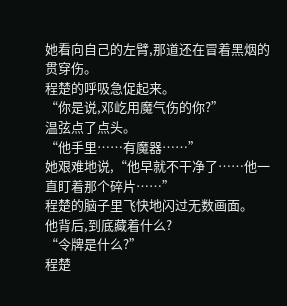她看向自己的左臂,那道还在冒着黑烟的贯穿伤。
程楚的呼吸急促起来。
“你是说,邓屹用魔气伤的你?”
温弦点了点头。
“他手里……有魔器……”
她艰难地说,“他早就不干净了……他一直盯着那个碎片……”
程楚的脑子里飞快地闪过无数画面。
他背后,到底藏着什么?
“令牌是什么?”
程楚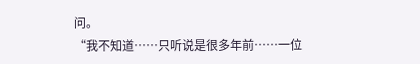问。
“我不知道……只听说是很多年前……一位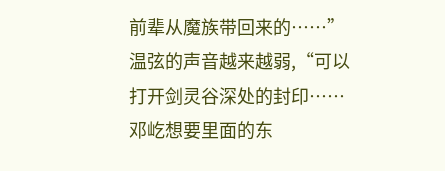前辈从魔族带回来的……”
温弦的声音越来越弱,“可以打开剑灵谷深处的封印……邓屹想要里面的东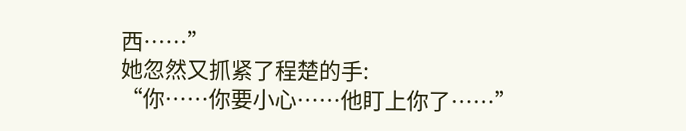西……”
她忽然又抓紧了程楚的手:
“你……你要小心……他盯上你了……”